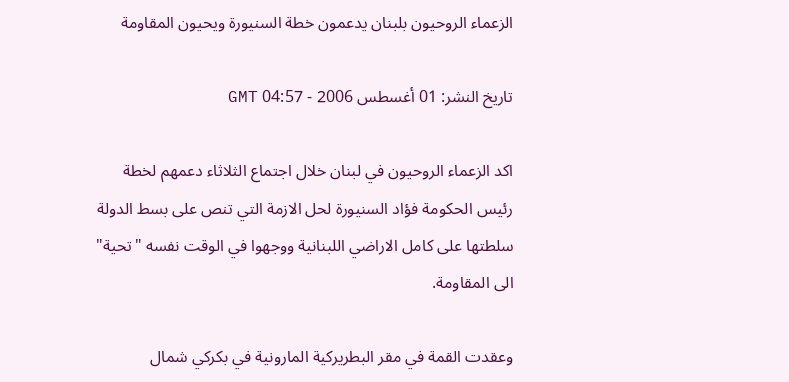الزعماء الروحيون بلبنان يدعمون خطة السنيورة ويحيون المقاومة

تاريخ النشر: 01 أغسطس 2006 - 04:57 GMT

اكد الزعماء الروحيون في لبنان خلال اجتماع الثلاثاء دعمهم لخطة رئيس الحكومة فؤاد السنيورة لحل الازمة التي تنص على بسط الدولة سلطتها على كامل الاراضي اللبنانية ووجهوا في الوقت نفسه "تحية" الى المقاومة.

وعقدت القمة في مقر البطريركية المارونية في بكركي شمال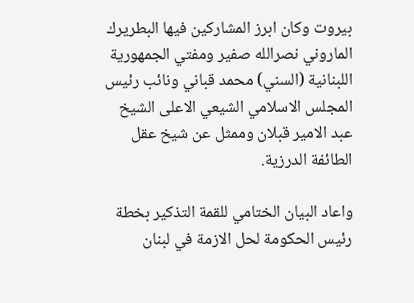بيروت وكان ابرز المشاركين فيها البطريرك الماروني نصرالله صفير ومفتي الجمهورية اللبنانية (السني) محمد قباني ونائب رئيس المجلس الاسلامي الشيعي الاعلى الشيخ عبد الامير قبلان وممثل عن شيخ عقل الطائفة الدرزية.

واعاد البيان الختامي للقمة التذكير بخطة رئيس الحكومة لحل الازمة في لبنان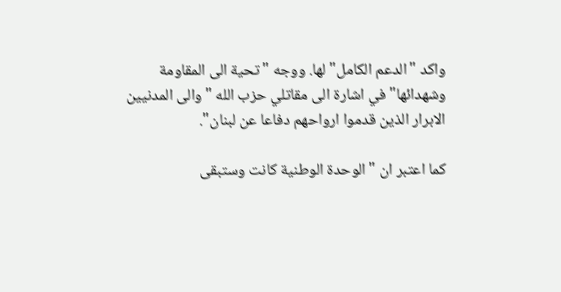واكد "الدعم الكامل" لها. ووجه "تحية الى المقاومة وشهدائها" في اشارة الى مقاتلي حزب الله "والى المدنيين الابرار الذين قدموا ارواحهم دفاعا عن لبنان".

كما اعتبر ان "الوحدة الوطنية كانت وستبقى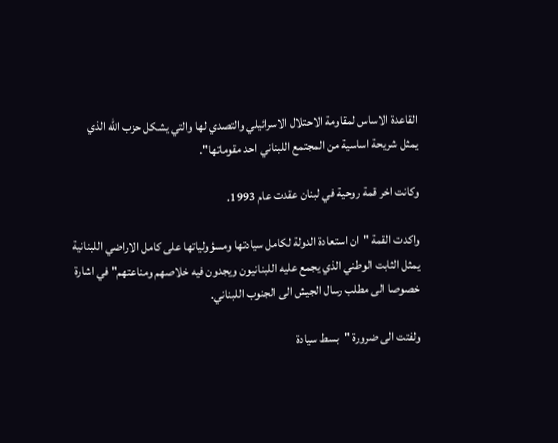القاعدة الاساس لمقاومة الاحتلال الاسرائيلي والتصدي لها والتي يشكل حزب الله الذي يمثل شريحة اساسية من المجتمع اللبناني احد مقوماتها".

وكانت اخر قمة روحية في لبنان عقدت عام 1993.

واكدت القمة "ان استعادة الدولة لكامل سيادتها ومسؤولياتها على كامل الاراضي اللبنانية يمثل الثابت الوطني الذي يجمع عليه اللبنانيون ويجدون فيه خلاصهم ومناعتهم" في اشارة خصوصا الى مطلب رسال الجيش الى الجنوب اللبناني.

ولفتت الى ضرورة "بسط سيادة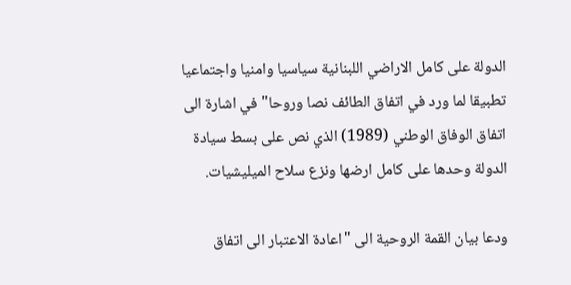الدولة على كامل الاراضي اللبنانية سياسيا وامنيا واجتماعيا تطبيقا لما ورد في اتفاق الطائف نصا وروحا" في اشارة الى اتفاق الوفاق الوطني (1989) الذي نص على بسط سيادة الدولة وحدها على كامل ارضها ونزع سلاح الميليشيات.

ودعا بيان القمة الروحية الى "اعادة الاعتبار الى اتفاق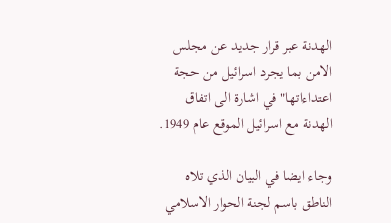الهدنة عبر قرار جديد عن مجلس الامن بما يجرد اسرائيل من حجة اعتداءاتها" في اشارة الى اتفاق الهدنة مع اسرائيل الموقع عام 1949.

وجاء ايضا في البيان الذي تلاه الناطق باسم لجنة الحوار الاسلامي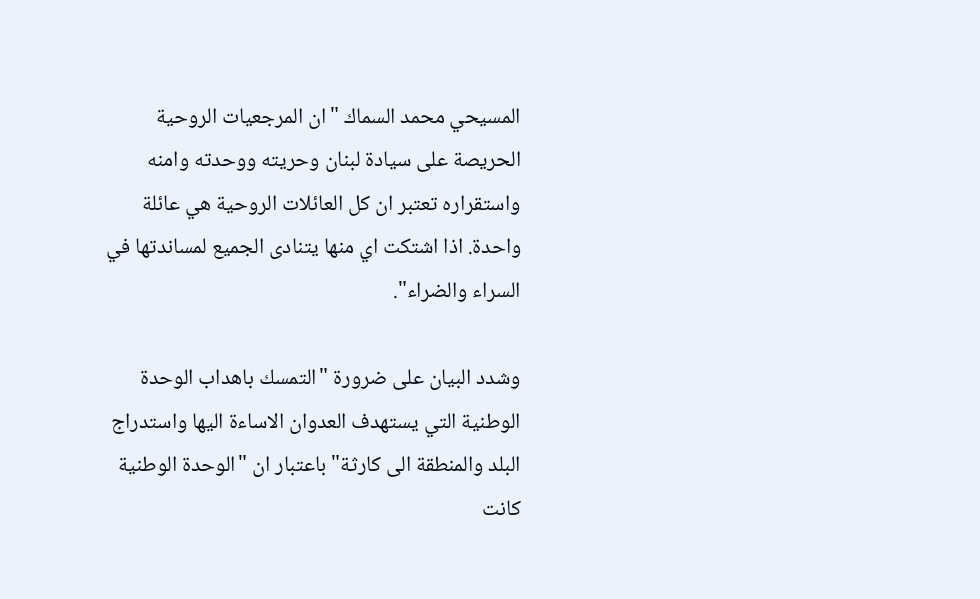المسيحي محمد السماك "ان المرجعيات الروحية الحريصة على سيادة لبنان وحريته ووحدته وامنه واستقراره تعتبر ان كل العائلات الروحية هي عائلة واحدة. اذا اشتكت اي منها يتنادى الجميع لمساندتها في السراء والضراء".

وشدد البيان على ضرورة "التمسك باهداب الوحدة الوطنية التي يستهدف العدوان الاساءة اليها واستدراج البلد والمنطقة الى كارثة" باعتبار ان "الوحدة الوطنية كانت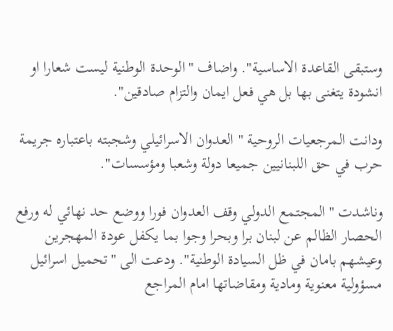وستبقى القاعدة الاساسية". واضاف "الوحدة الوطنية ليست شعارا او انشودة يتغنى بها بل هي فعل ايمان والتزام صادقين".

ودانت المرجعيات الروحية "العدوان الاسرائيلي وشجبته باعتباره جريمة حرب في حق اللبنانيين جميعا دولة وشعبا ومؤسسات".

وناشدت "المجتمع الدولي وقف العدوان فورا ووضع حد نهائي له ورفع الحصار الظالم عن لبنان برا وبحرا وجوا بما يكفل عودة المهجرين وعيشهم بامان في ظل السيادة الوطنية". ودعت الى "تحميل اسرائيل مسؤولية معنوية ومادية ومقاضاتها امام المراجع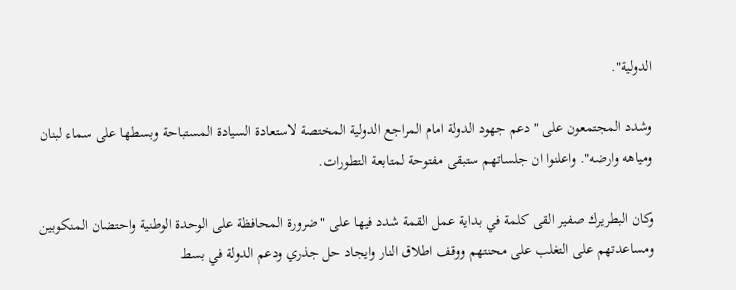الدولية".

وشدد المجتمعون على "دعم جهود الدولة امام المراجع الدولية المختصة لاستعادة السيادة المستباحة وبسطها على سماء لبنان ومياهه وارضه". واعلنوا ان جلساتهم ستبقى مفتوحة لمتابعة التطورات.

وكان البطريرك صفير القى كلمة في بداية عمل القمة شدد فيها على "ضرورة المحافظة على الوحدة الوطنية واحتضان المنكوبين ومساعدتهم على التغلب على محنتهم ووقف اطلاق النار وايجاد حل جذري ودعم الدولة في بسط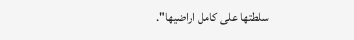سلطتها على كامل اراضيها".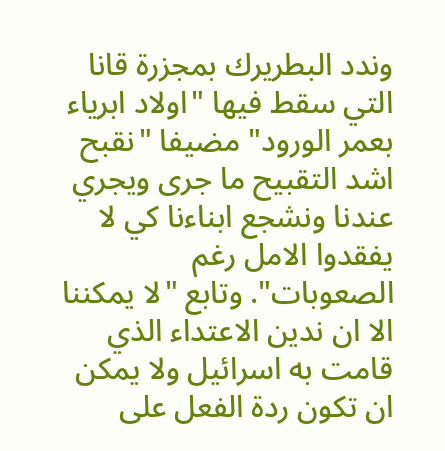وندد البطريرك بمجزرة قانا التي سقط فيها "اولاد ابرياء بعمر الورود" مضيفا "نقبح اشد التقبيح ما جرى ويجري عندنا ونشجع ابناءنا كي لا يفقدوا الامل رغم الصعوبات". وتابع "لا يمكننا الا ان ندين الاعتداء الذي قامت به اسرائيل ولا يمكن ان تكون ردة الفعل على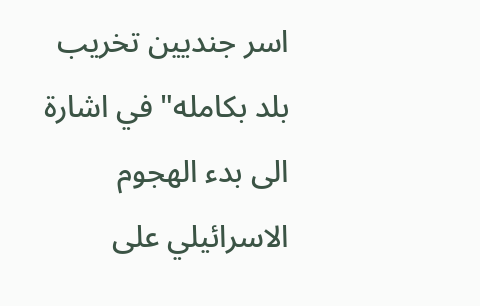اسر جنديين تخريب بلد بكامله" في اشارة الى بدء الهجوم الاسرائيلي على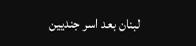لبنان بعد اسر جنديين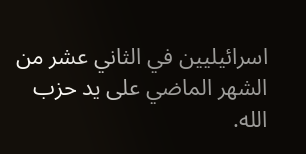اسرائيليين في الثاني عشر من الشهر الماضي على يد حزب الله.